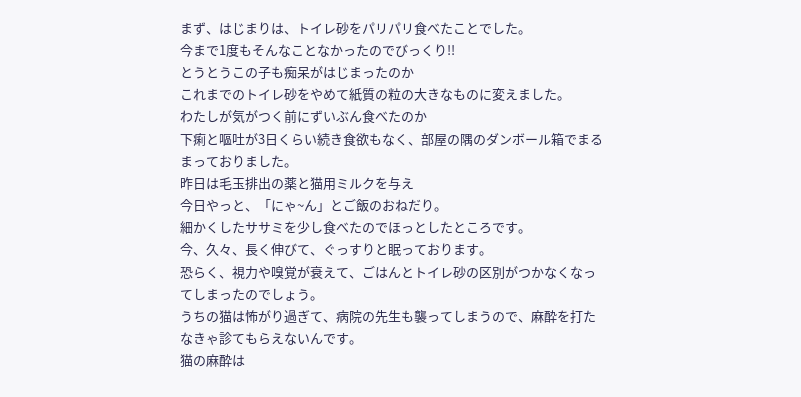まず、はじまりは、トイレ砂をパリパリ食べたことでした。
今まで1度もそんなことなかったのでびっくり!!
とうとうこの子も痴呆がはじまったのか
これまでのトイレ砂をやめて紙質の粒の大きなものに変えました。
わたしが気がつく前にずいぶん食べたのか
下痢と嘔吐が3日くらい続き食欲もなく、部屋の隅のダンボール箱でまるまっておりました。
昨日は毛玉排出の薬と猫用ミルクを与え
今日やっと、「にゃ~ん」とご飯のおねだり。
細かくしたササミを少し食べたのでほっとしたところです。
今、久々、長く伸びて、ぐっすりと眠っております。
恐らく、視力や嗅覚が衰えて、ごはんとトイレ砂の区別がつかなくなってしまったのでしょう。
うちの猫は怖がり過ぎて、病院の先生も襲ってしまうので、麻酔を打たなきゃ診てもらえないんです。
猫の麻酔は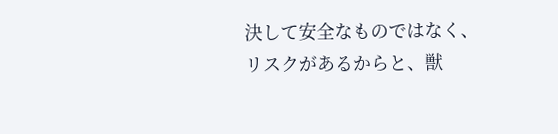決して安全なものではなく、リスクがあるからと、獣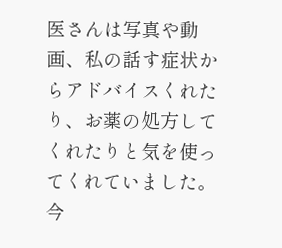医さんは写真や動画、私の話す症状からアドバイスくれたり、お薬の処方してくれたりと気を使ってくれていました。
今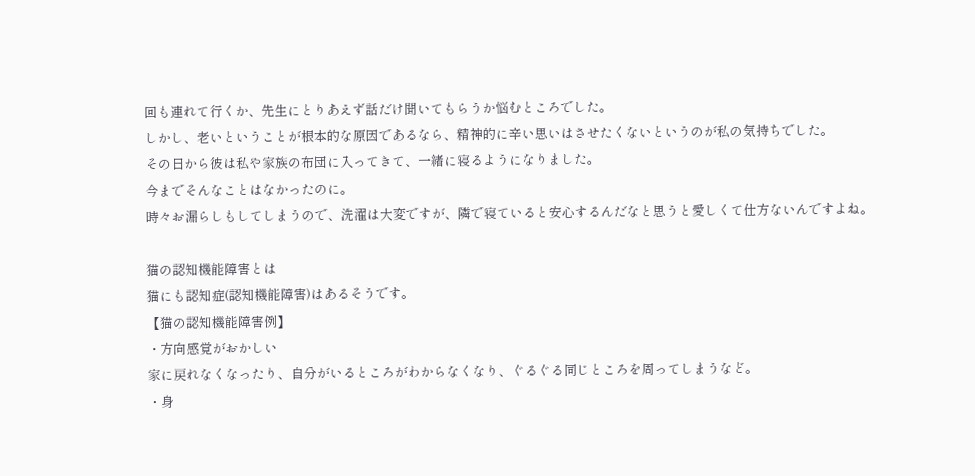回も連れて行くか、先生にとりあえず話だけ聞いてもらうか悩むところでした。
しかし、老いということが根本的な原因であるなら、精神的に辛い思いはさせたくないというのが私の気持ちでした。
その日から彼は私や家族の布団に入ってきて、一緒に寝るようになりました。
今までそんなことはなかったのに。
時々お漏らしもしてしまうので、洗濯は大変ですが、隣で寝ていると安心するんだなと思うと愛しくて仕方ないんですよね。

猫の認知機能障害とは
猫にも認知症(認知機能障害)はあるそうです。
【猫の認知機能障害例】
・方向感覚がおかしい
家に戻れなくなったり、自分がいるところがわからなくなり、ぐるぐる同じところを周ってしまうなど。
・身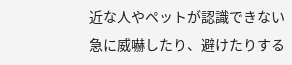近な人やペットが認識できない
急に威嚇したり、避けたりする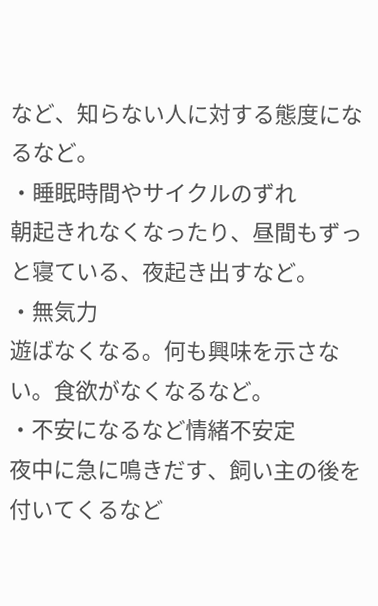など、知らない人に対する態度になるなど。
・睡眠時間やサイクルのずれ
朝起きれなくなったり、昼間もずっと寝ている、夜起き出すなど。
・無気力
遊ばなくなる。何も興味を示さない。食欲がなくなるなど。
・不安になるなど情緒不安定
夜中に急に鳴きだす、飼い主の後を付いてくるなど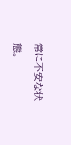常に不安な状態。